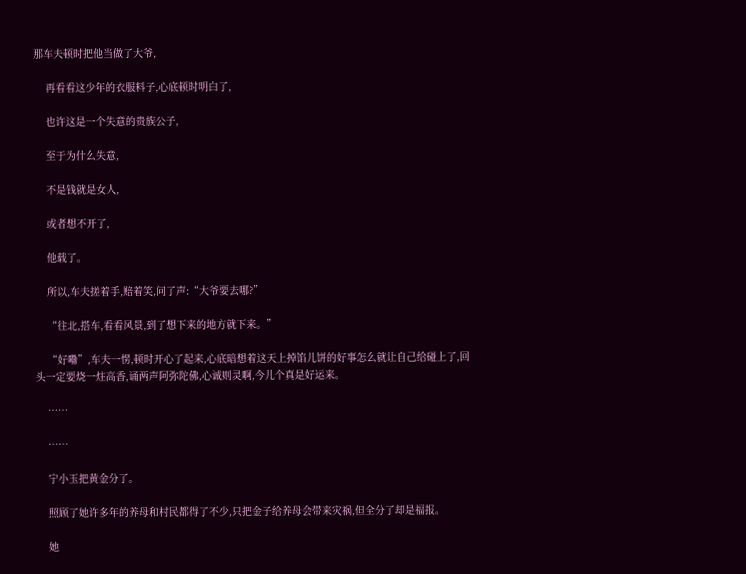那车夫顿时把他当做了大爷,

    再看看这少年的衣服料子,心底顿时明白了,

    也许这是一个失意的贵族公子,

    至于为什么失意,

    不是钱就是女人,

    或者想不开了,

    他载了。

    所以,车夫搓着手,赔着笑,问了声:“大爷要去哪?”

    “往北,搭车,看看风景,到了想下来的地方就下来。”

    “好嘞”,车夫一愣,顿时开心了起来,心底暗想着这天上掉馅儿饼的好事怎么就让自己给碰上了,回头一定要烧一炷高香,诵两声阿弥陀佛,心诚则灵啊,今儿个真是好运来。

    ……

    ……

    宁小玉把黄金分了。

    照顾了她许多年的养母和村民都得了不少,只把金子给养母会带来灾祸,但全分了却是福报。

    她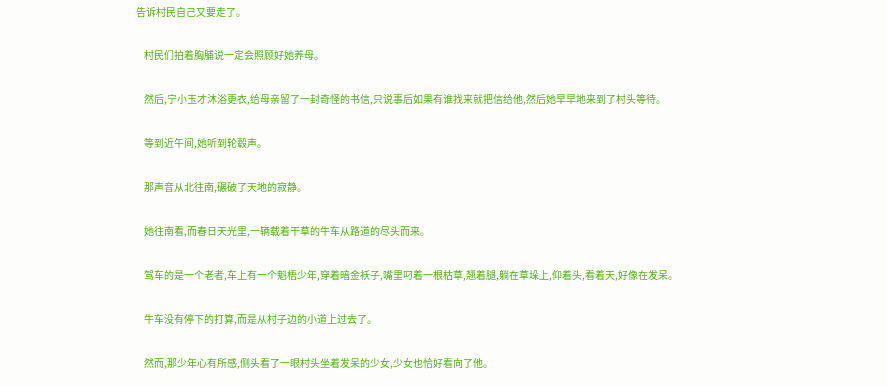告诉村民自己又要走了。

    村民们拍着胸脯说一定会照顾好她养母。

    然后,宁小玉才沐浴更衣,给母亲留了一封奇怪的书信,只说事后如果有谁找来就把信给他,然后她早早地来到了村头等待。

    等到近午间,她听到轮毂声。

    那声音从北往南,碾破了天地的寂静。

    她往南看,而春日天光里,一辆载着干草的牛车从路道的尽头而来。

    驾车的是一个老者,车上有一个魁梧少年,穿着暗金袄子,嘴里叼着一根枯草,翘着腿,躺在草垛上,仰着头,看着天,好像在发呆。

    牛车没有停下的打算,而是从村子边的小道上过去了。

    然而,那少年心有所感,侧头看了一眼村头坐着发呆的少女,少女也恰好看向了他。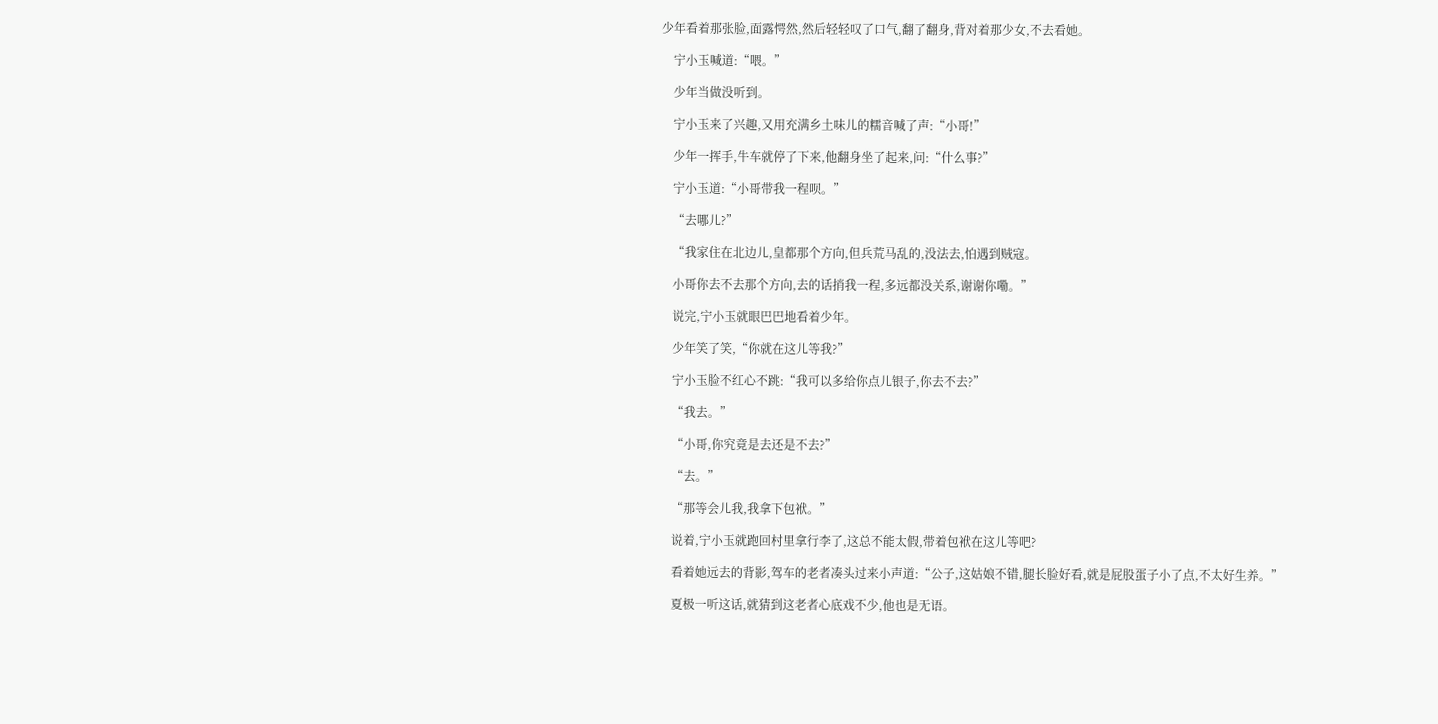少年看着那张脸,面露愕然,然后轻轻叹了口气,翻了翻身,背对着那少女,不去看她。

    宁小玉喊道:“喂。”

    少年当做没听到。

    宁小玉来了兴趣,又用充满乡土味儿的糯音喊了声:“小哥!”

    少年一挥手,牛车就停了下来,他翻身坐了起来,问:“什么事?”

    宁小玉道:“小哥带我一程呗。”

    “去哪儿?”

    “我家住在北边儿,皇都那个方向,但兵荒马乱的,没法去,怕遇到贼寇。

    小哥你去不去那个方向,去的话捎我一程,多远都没关系,谢谢你嘞。”

    说完,宁小玉就眼巴巴地看着少年。

    少年笑了笑,“你就在这儿等我?”

    宁小玉脸不红心不跳:“我可以多给你点儿银子,你去不去?”

    “我去。”

    “小哥,你究竟是去还是不去?”

    “去。”

    “那等会儿我,我拿下包袱。”

    说着,宁小玉就跑回村里拿行李了,这总不能太假,带着包袱在这儿等吧?

    看着她远去的背影,驾车的老者凑头过来小声道:“公子,这姑娘不错,腿长脸好看,就是屁股蛋子小了点,不太好生养。”

    夏极一听这话,就猜到这老者心底戏不少,他也是无语。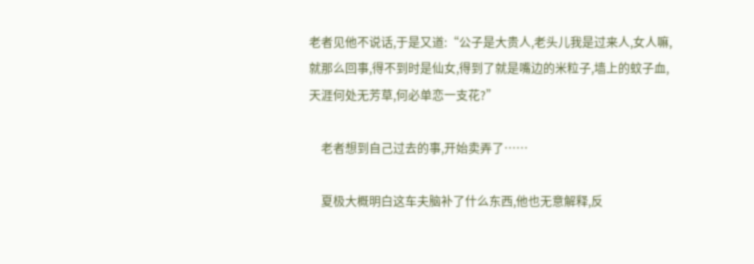老者见他不说话,于是又道:“公子是大贵人,老头儿我是过来人,女人嘛,就那么回事,得不到时是仙女,得到了就是嘴边的米粒子,墙上的蚊子血,天涯何处无芳草,何必单恋一支花?”

    老者想到自己过去的事,开始卖弄了……

    夏极大概明白这车夫脑补了什么东西,他也无意解释,反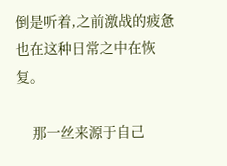倒是听着,之前激战的疲惫也在这种日常之中在恢复。

    那一丝来源于自己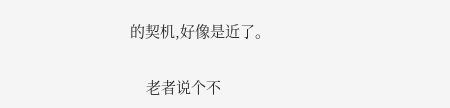的契机,好像是近了。

    老者说个不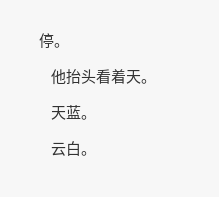停。

    他抬头看着天。

    天蓝。

    云白。